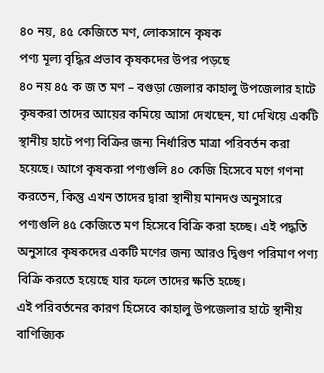৪০ নয়, ৪৫ কেজিতে মণ, লোকসানে কৃষক
পণ্য মূল্য বৃদ্ধির প্রভাব কৃষকদের উপর পড়ছে
৪০ নয় ৪৫ ক জ ত মণ – বগুড়া জেলার কাহালু উপজেলার হাটে কৃষকরা তাদের আয়ের কমিয়ে আসা দেখছেন, যা দেখিয়ে একটি স্থানীয় হাটে পণ্য বিক্রির জন্য নির্ধারিত মাত্রা পরিবর্তন করা হয়েছে। আগে কৃষকরা পণ্যগুলি ৪০ কেজি হিসেবে মণে গণনা করতেন, কিন্তু এখন তাদের দ্বারা স্থানীয় মানদণ্ড অনুসারে পণ্যগুলি ৪৫ কেজিতে মণ হিসেবে বিক্রি করা হচ্ছে। এই পদ্ধতি অনুসারে কৃষকদের একটি মণের জন্য আরও দ্বিগুণ পরিমাণ পণ্য বিক্রি করতে হয়েছে যার ফলে তাদের ক্ষতি হচ্ছে।
এই পরিবর্তনের কারণ হিসেবে কাহালু উপজেলার হাটে স্থানীয় বাণিজ্যিক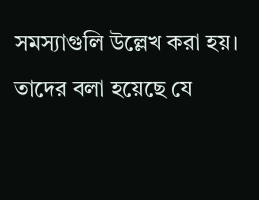সমস্যাগুলি উল্লেখ করা হয়। তাদের বলা হয়েছে যে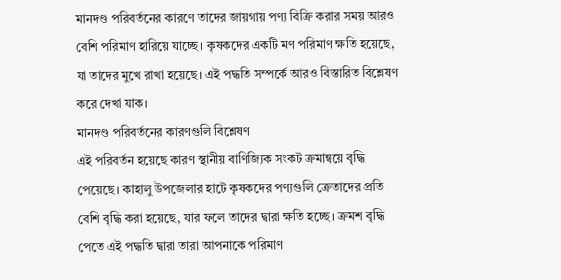মানদণ্ড পরিবর্তনের কারণে তাদের জায়গায় পণ্য বিক্রি করার সময় আরও বেশি পরিমাণ হারিয়ে যাচ্ছে। কৃষকদের একটি মণ পরিমাণ ক্ষতি হয়েছে, যা তাদের মুখে রাখা হয়েছে। এই পদ্ধতি সম্পর্কে আরও বিস্তারিত বিশ্লেষণ করে দেখা যাক।
মানদণ্ড পরিবর্তনের কারণগুলি বিশ্লেষণ
এই পরিবর্তন হয়েছে কারণ স্থানীয় বাণিজ্যিক সংকট ক্রমান্বয়ে বৃদ্ধি পেয়েছে। কাহালু উপজেলার হাটে কৃষকদের পণ্যগুলি ক্রেতাদের প্রতি বেশি বৃদ্ধি করা হয়েছে, যার ফলে তাদের দ্বারা ক্ষতি হচ্ছে। ক্রমশ বৃদ্ধি পেতে এই পদ্ধতি দ্বারা তারা আপনাকে পরিমাণ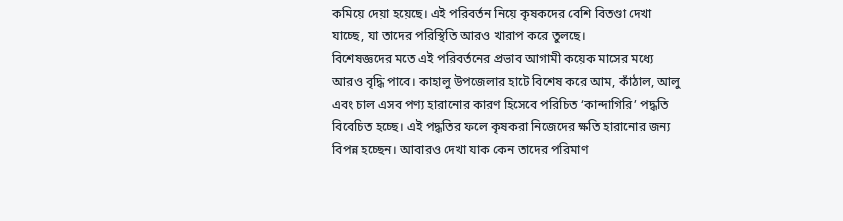কমিয়ে দেয়া হয়েছে। এই পরিবর্তন নিয়ে কৃষকদের বেশি বিতণ্ডা দেখা যাচ্ছে, যা তাদের পরিস্থিতি আরও খারাপ করে তুলছে।
বিশেষজ্ঞদের মতে এই পরিবর্তনের প্রভাব আগামী কয়েক মাসের মধ্যে আরও বৃদ্ধি পাবে। কাহালু উপজেলার হাটে বিশেষ করে আম, কাঁঠাল, আলু এবং চাল এসব পণ্য হারানোর কারণ হিসেবে পরিচিত ‘কান্দাগিরি’ পদ্ধতি বিবেচিত হচ্ছে। এই পদ্ধতির ফলে কৃষকরা নিজেদের ক্ষতি হারানোর জন্য বিপন্ন হচ্ছেন। আবারও দেখা যাক কেন তাদের পরিমাণ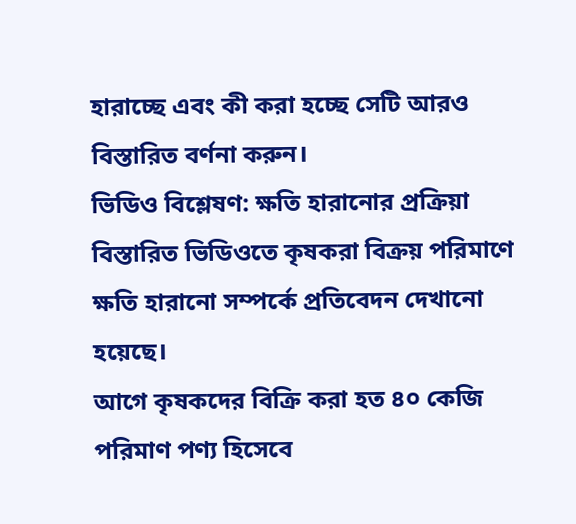হারাচ্ছে এবং কী করা হচ্ছে সেটি আরও বিস্তারিত বর্ণনা করুন।
ভিডিও বিশ্লেষণ: ক্ষতি হারানোর প্রক্রিয়া
বিস্তারিত ভিডিওতে কৃষকরা বিক্রয় পরিমাণে ক্ষতি হারানো সম্পর্কে প্রতিবেদন দেখানো হয়েছে।
আগে কৃষকদের বিক্রি করা হত ৪০ কেজি পরিমাণ পণ্য হিসেবে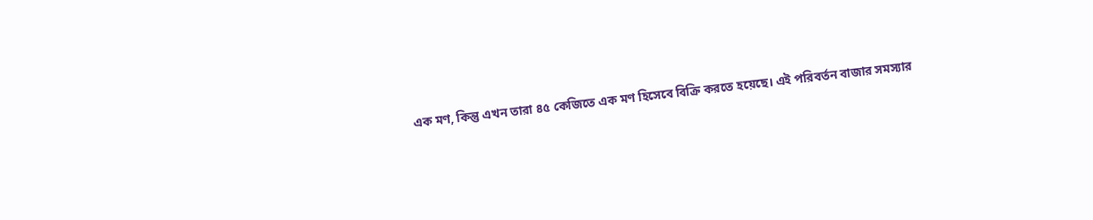এক মণ, কিন্তু এখন তারা ৪৫ কেজিতে এক মণ হিসেবে বিক্রি করতে হয়েছে। এই পরিবর্তন বাজার সমস্যার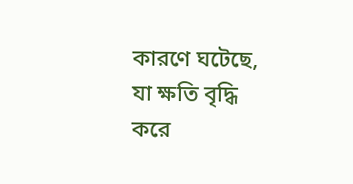কারণে ঘটেছে, যা ক্ষতি বৃদ্ধি করে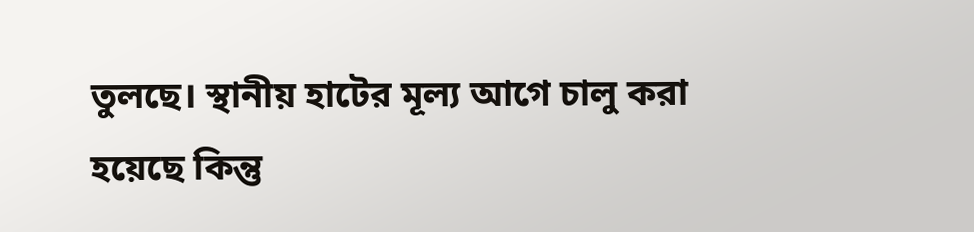তুলছে। স্থানীয় হাটের মূল্য আগে চালু করা হয়েছে কিন্তু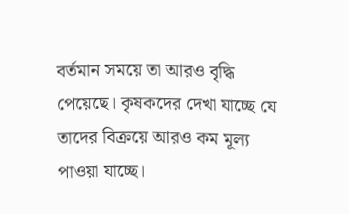বর্তমান সময়ে তা আরও বৃদ্ধি পেয়েছে। কৃষকদের দেখা যাচ্ছে যে তাদের বিক্রয়ে আরও কম মূল্য পাওয়া যাচ্ছে।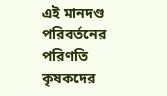এই মানদণ্ড পরিবর্তনের পরিণতি কৃষকদের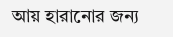আয় হারানোর জন্য